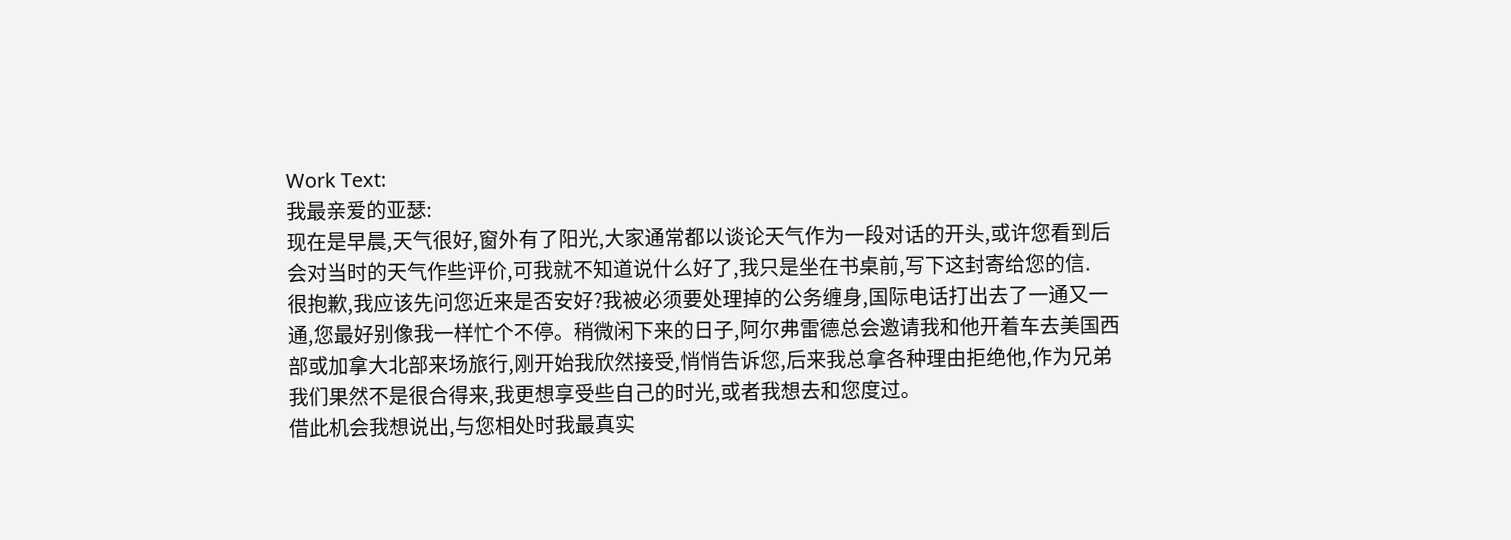Work Text:
我最亲爱的亚瑟:
现在是早晨,天气很好,窗外有了阳光,大家通常都以谈论天气作为一段对话的开头,或许您看到后会对当时的天气作些评价,可我就不知道说什么好了,我只是坐在书桌前,写下这封寄给您的信.
很抱歉,我应该先问您近来是否安好?我被必须要处理掉的公务缠身,国际电话打出去了一通又一通,您最好别像我一样忙个不停。稍微闲下来的日子,阿尔弗雷德总会邀请我和他开着车去美国西部或加拿大北部来场旅行,刚开始我欣然接受,悄悄告诉您,后来我总拿各种理由拒绝他,作为兄弟我们果然不是很合得来,我更想享受些自己的时光,或者我想去和您度过。
借此机会我想说出,与您相处时我最真实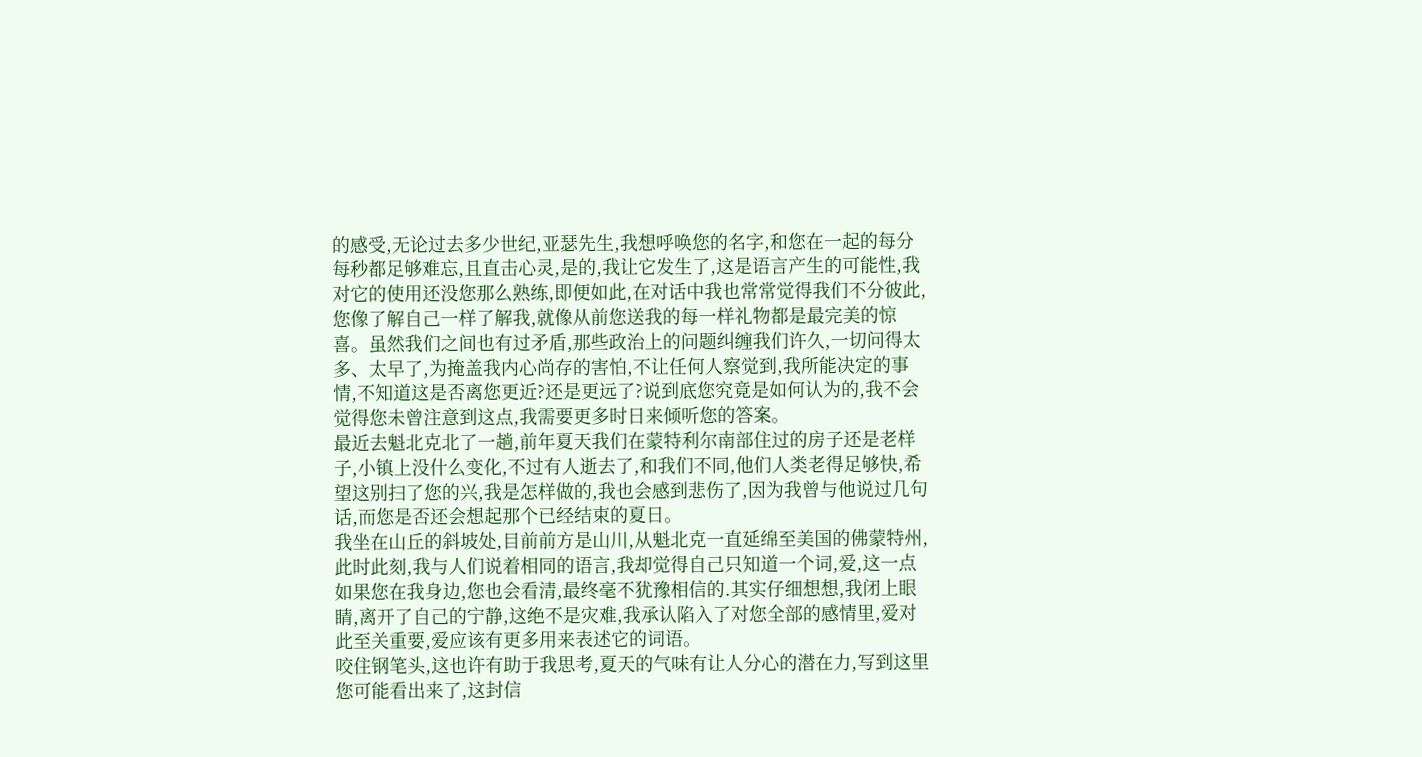的感受,无论过去多少世纪,亚瑟先生,我想呼唤您的名字,和您在一起的每分每秒都足够难忘,且直击心灵,是的,我让它发生了,这是语言产生的可能性,我对它的使用还没您那么熟练,即便如此,在对话中我也常常觉得我们不分彼此,您像了解自己一样了解我,就像从前您送我的每一样礼物都是最完美的惊喜。虽然我们之间也有过矛盾,那些政治上的问题纠缠我们许久,一切问得太多、太早了,为掩盖我内心尚存的害怕,不让任何人察觉到,我所能决定的事情,不知道这是否离您更近?还是更远了?说到底您究竟是如何认为的,我不会觉得您未曾注意到这点,我需要更多时日来倾听您的答案。
最近去魁北克北了一趟,前年夏天我们在蒙特利尔南部住过的房子还是老样子,小镇上没什么变化,不过有人逝去了,和我们不同,他们人类老得足够快,希望这别扫了您的兴,我是怎样做的,我也会感到悲伤了,因为我曾与他说过几句话,而您是否还会想起那个已经结束的夏日。
我坐在山丘的斜坡处,目前前方是山川,从魁北克一直延绵至美国的佛蒙特州,此时此刻,我与人们说着相同的语言,我却觉得自己只知道一个词,爱,这一点如果您在我身边,您也会看清,最终毫不犹豫相信的.其实仔细想想,我闭上眼睛,离开了自己的宁静,这绝不是灾难,我承认陷入了对您全部的感情里,爱对此至关重要,爱应该有更多用来表述它的词语。
咬住钢笔头,这也许有助于我思考,夏天的气味有让人分心的潜在力,写到这里您可能看出来了,这封信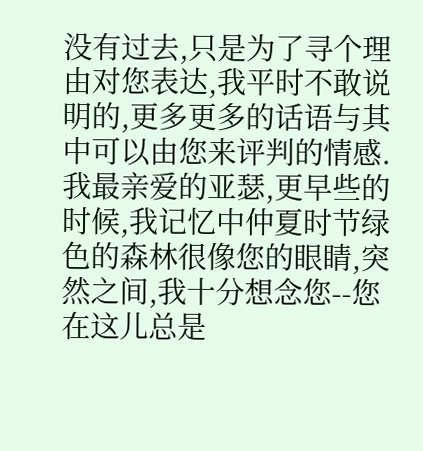没有过去,只是为了寻个理由对您表达,我平时不敢说明的,更多更多的话语与其中可以由您来评判的情感.
我最亲爱的亚瑟,更早些的时候,我记忆中仲夏时节绿色的森林很像您的眼睛,突然之间,我十分想念您--您在这儿总是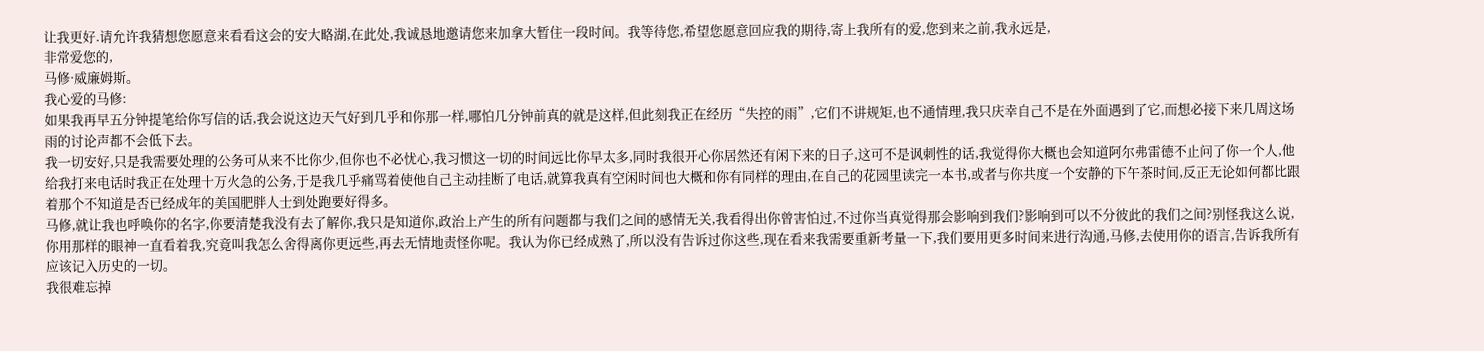让我更好.请允许我猜想您愿意来看看这会的安大略湖,在此处,我诚恳地邀请您来加拿大暂住一段时间。我等待您,希望您愿意回应我的期待,寄上我所有的爱,您到来之前,我永远是,
非常爱您的,
马修·威廉姆斯。
我心爱的马修:
如果我再早五分钟提笔给你写信的话,我会说这边天气好到几乎和你那一样,哪怕几分钟前真的就是这样,但此刻我正在经历“失控的雨”,它们不讲规矩,也不通情理,我只庆幸自己不是在外面遇到了它,而想必接下来几周这场雨的讨论声都不会低下去。
我一切安好,只是我需要处理的公务可从来不比你少,但你也不必忧心,我习惯这一切的时间远比你早太多,同时我很开心你居然还有闲下来的日子,这可不是讽刺性的话,我觉得你大概也会知道阿尔弗雷德不止问了你一个人,他给我打来电话时我正在处理十万火急的公务,于是我几乎痛骂着使他自己主动挂断了电话,就算我真有空闲时间也大概和你有同样的理由,在自己的花园里读完一本书,或者与你共度一个安静的下午茶时间,反正无论如何都比跟着那个不知道是否已经成年的美国肥胖人士到处跑要好得多。
马修,就让我也呼唤你的名字,你要清楚我没有去了解你,我只是知道你,政治上产生的所有问题都与我们之间的感情无关,我看得出你曾害怕过,不过你当真觉得那会影响到我们?影响到可以不分彼此的我们之间?别怪我这么说,你用那样的眼神一直看着我,究竟叫我怎么舍得离你更远些,再去无情地责怪你呢。我认为你已经成熟了,所以没有告诉过你这些,现在看来我需要重新考量一下,我们要用更多时间来进行沟通,马修,去使用你的语言,告诉我所有应该记入历史的一切。
我很难忘掉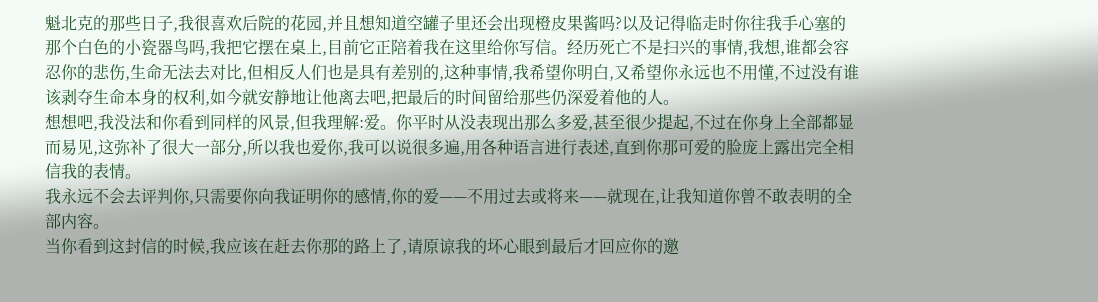魁北克的那些日子,我很喜欢后院的花园,并且想知道空罐子里还会出现橙皮果酱吗?以及记得临走时你往我手心塞的那个白色的小瓷器鸟吗,我把它摆在桌上,目前它正陪着我在这里给你写信。经历死亡不是扫兴的事情,我想,谁都会容忍你的悲伤,生命无法去对比,但相反人们也是具有差别的,这种事情,我希望你明白,又希望你永远也不用懂,不过没有谁该剥夺生命本身的权利,如今就安静地让他离去吧,把最后的时间留给那些仍深爱着他的人。
想想吧,我没法和你看到同样的风景,但我理解:爱。你平时从没表现出那么多爱,甚至很少提起,不过在你身上全部都显而易见,这弥补了很大一部分,所以我也爱你,我可以说很多遍,用各种语言进行表述,直到你那可爱的脸庞上露出完全相信我的表情。
我永远不会去评判你,只需要你向我证明你的感情,你的爱——不用过去或将来——就现在,让我知道你曾不敢表明的全部内容。
当你看到这封信的时候,我应该在赶去你那的路上了,请原谅我的坏心眼到最后才回应你的邀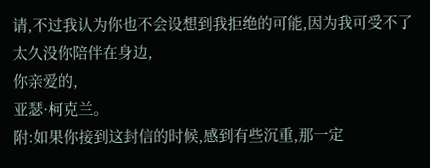请,不过我认为你也不会设想到我拒绝的可能,因为我可受不了太久没你陪伴在身边,
你亲爱的,
亚瑟·柯克兰。
附:如果你接到这封信的时候,感到有些沉重,那一定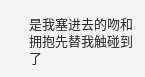是我塞进去的吻和拥抱先替我触碰到了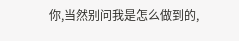你,当然别问我是怎么做到的,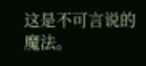这是不可言说的魔法。